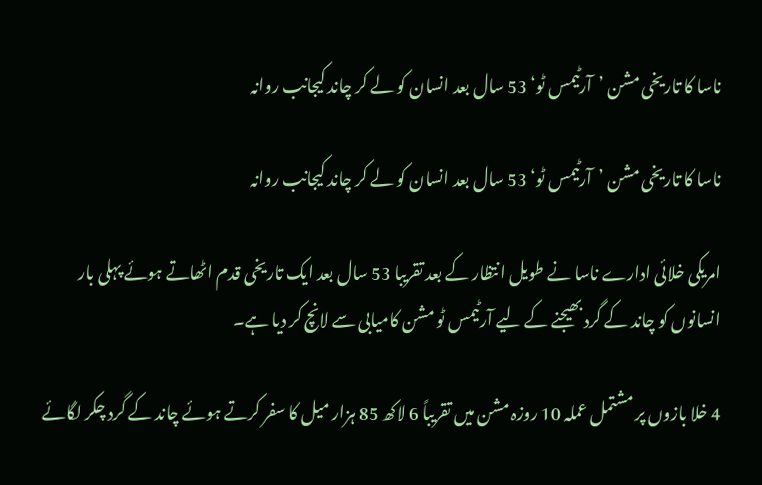ناسا کا تاریخی مشن ’آرٹیمس ٹو‘ 53 سال بعد انسان کو لے کر چاند کیجانب روانہ

ناسا کا تاریخی مشن ’آرٹیمس ٹو‘ 53 سال بعد انسان کو لے کر چاند کیجانب روانہ

امریکی خلائی ادارے ناسا نے طویل انتظار کے بعد تقریبا 53 سال بعد ایک تاریخی قدم اٹھاتے ہوئے پہلی بار انسانوں کو چاند کے گرد بھیجنے کے لیے آرٹیمس ٹو مشن کامیابی سے لانچ کر دیا ہے۔

4 خلا بازوں پر مشتمل عملہ 10 روزہ مشن میں تقریباً 6 لاکھ 85 ہزار میل کا سفر کرتے ہوئے چاند کے گرد چکر لگائے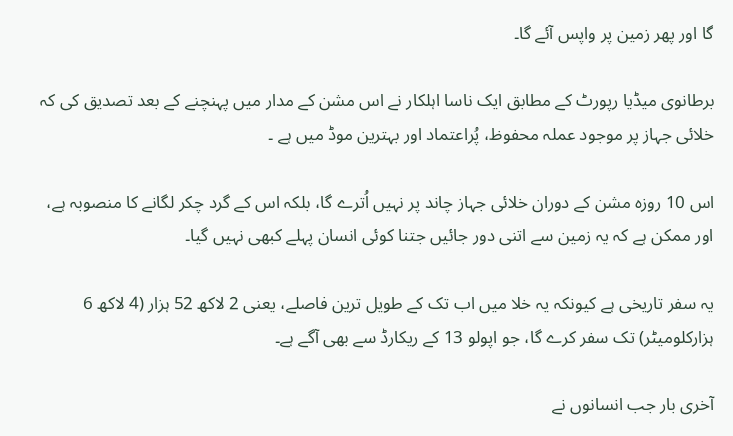گا اور پھر زمین پر واپس آئے گا۔

برطانوی میڈیا رپورٹ کے مطابق ایک ناسا اہلکار نے اس مشن کے مدار میں پہنچنے کے بعد تصدیق کی کہ خلائی جہاز پر موجود عملہ محفوظ، پُراعتماد اور بہترین موڈ میں ہے ۔

اس 10 روزہ مشن کے دوران خلائی جہاز چاند پر نہیں اُترے گا، بلکہ اس کے گرد چکر لگانے کا منصوبہ ہے، اور ممکن ہے کہ یہ زمین سے اتنی دور جائیں جتنا کوئی انسان پہلے کبھی نہیں گیا۔

یہ سفر تاریخی ہے کیونکہ یہ خلا میں اب تک کے طویل ترین فاصلے، یعنی 2 لاکھ 52 ہزار (4 لاکھ 6 ہزارکلومیٹر) تک سفر کرے گا، جو اپولو 13 کے ریکارڈ سے بھی آگے ہے۔

آخری بار جب انسانوں نے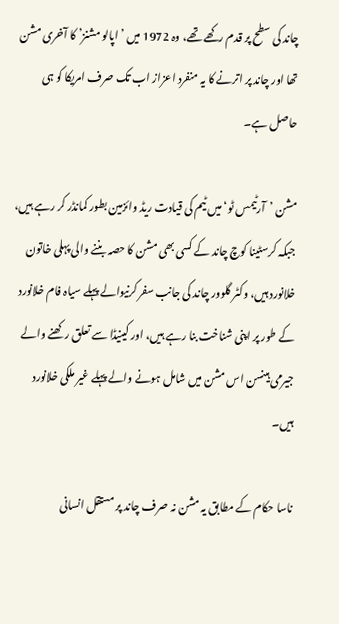چاند کی سطح پر قدم رکھے تھے، وہ 1972 میں ’اپالو مشنز’ کا آخری مشن تھا اور چاند پر اترنے کا یہ منفرد اعزاز اب تک صرف امریکا کو ہی حاصل ہے۔

مشن ’آرٹیمس ٹو‘ میں ٹیم کی قیادت ریڈ وائزمین بطور کمانڈر کر رہے ہیں، جبکہ کرسٹینا کوچ چاند کے کسی بھی مشن کا حصہ بننے والی پہلی خاتون خلانورد ہیں، وکٹر گلوور چاند کی جانب سفر کرنیوالے پہلے سیاہ فام خلانورد کے طور پر اپنی شناخت بنا رہے ہیں، اور کینیڈا سے تعلق رکھنے والے جیرمی ہینسن اس مشن میں شامل ہونے والے پہلے غیر ملکی خلانورد ہیں۔

ناسا حکام کے مطابق یہ مشن نہ صرف چاند پر مستقل انسانی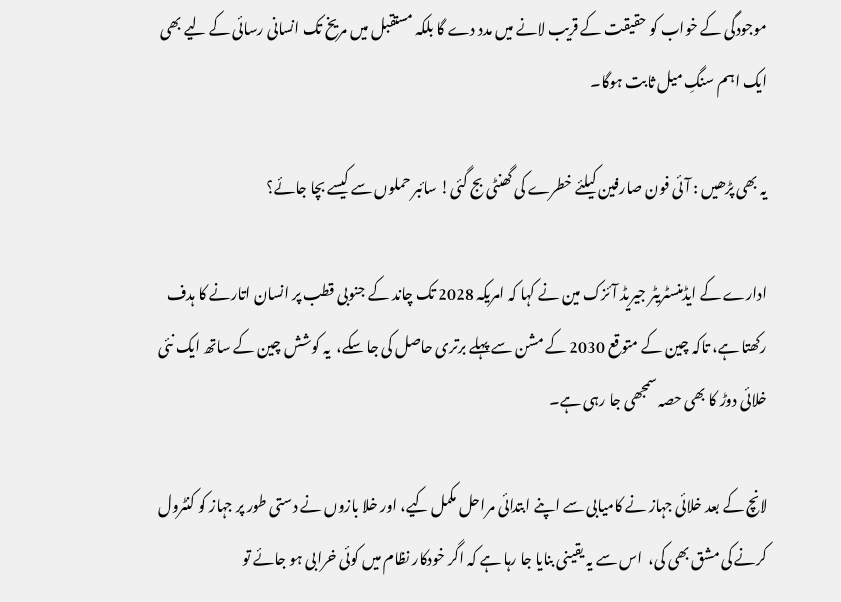موجودگی کے خواب کو حقیقت کے قریب لانے میں مدد دے گا بلکہ مستقبل میں مریخ تک انسانی رسائی کے لیے بھی ایک اہم سنگِ میل ثابت ہوگا۔

یہ بھی پڑھیں : آئی فون صارفین کیلئے خطرے کی گھنٹی بج گئی! سائبر حملوں سے کیسے بچا جائے؟

ادارے کے ایڈمنسٹریٹر جیریڈ آئزک مین نے کہا کہ امریکہ 2028 تک چاند کے جنوبی قطب پر انسان اتارنے کا ہدف رکھتا ہے، تاکہ چین کے متوقع 2030 کے مشن سے پہلے برتری حاصل کی جا سکے،  یہ کوشش چین کے ساتھ ایک نئی خلائی دوڑ کا بھی حصہ سمجھی جا رہی ہے۔

لانچ کے بعد خلائی جہاز نے کامیابی سے اپنے ابتدائی مراحل مکمل کیے، اور خلا بازوں نے دستی طور پر جہاز کو کنٹرول کرنے کی مشق بھی کی،  اس سے یہ یقینی بنایا جا رہا ہے کہ اگر خودکار نظام میں کوئی خرابی ہو جائے تو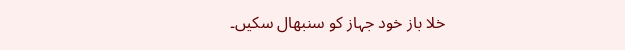خلا باز خود جہاز کو سنبھال سکیں۔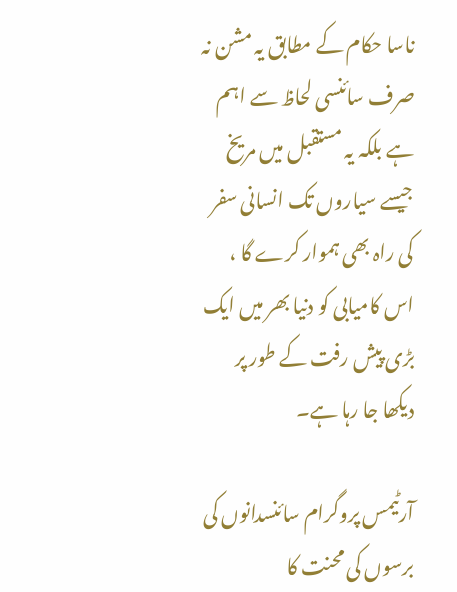ناسا حکام کے مطابق یہ مشن نہ صرف سائنسی لحاظ سے اہم ہے بلکہ یہ مستقبل میں مریخ جیسے سیاروں تک انسانی سفر کی راہ بھی ہموار کرے گا ، اس کامیابی کو دنیا بھر میں ایک بڑی پیش رفت کے طور پر دیکھا جا رہا ہے۔

آرٹیمس پروگرام سائنسدانوں کی برسوں کی محنت کا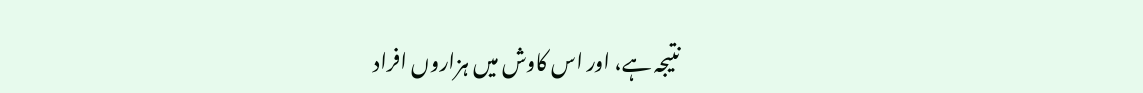نتیجہ ہے، اور اس کاوش میں ہزاروں افراد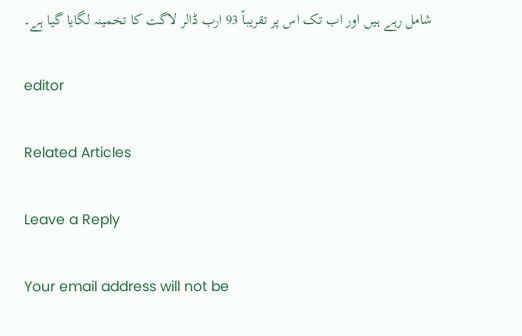شامل رہے ہیں اور اب تک اس پر تقریباً 93 ارب ڈالر لاگت کا تخمینہ لگایا گیا ہے۔

editor

Related Articles

Leave a Reply

Your email address will not be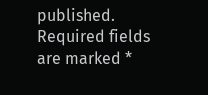published. Required fields are marked *